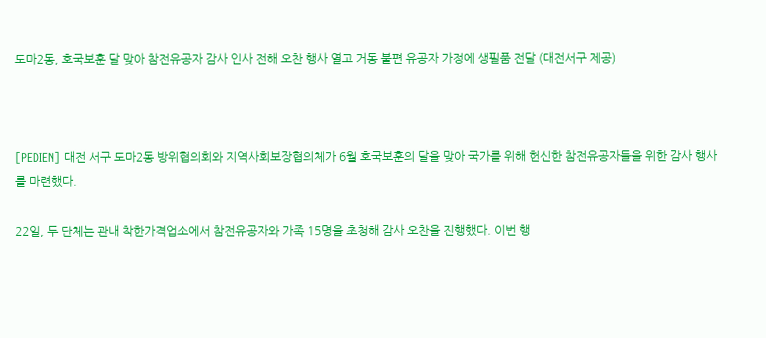도마2동, 호국보훈 달 맞아 참전유공자 감사 인사 전해 오찬 행사 열고 거동 불편 유공자 가정에 생필품 전달 (대전서구 제공)



[PEDIEN] 대전 서구 도마2동 방위협의회와 지역사회보장협의체가 6월 호국보훈의 달을 맞아 국가를 위해 헌신한 참전유공자들을 위한 감사 행사를 마련했다.

22일, 두 단체는 관내 착한가격업소에서 참전유공자와 가족 15명을 초청해 감사 오찬을 진행했다. 이번 행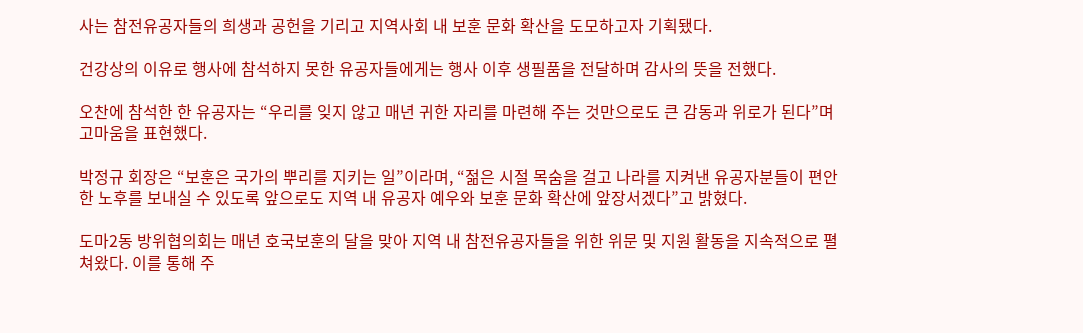사는 참전유공자들의 희생과 공헌을 기리고 지역사회 내 보훈 문화 확산을 도모하고자 기획됐다.

건강상의 이유로 행사에 참석하지 못한 유공자들에게는 행사 이후 생필품을 전달하며 감사의 뜻을 전했다.

오찬에 참석한 한 유공자는 “우리를 잊지 않고 매년 귀한 자리를 마련해 주는 것만으로도 큰 감동과 위로가 된다”며 고마움을 표현했다.

박정규 회장은 “보훈은 국가의 뿌리를 지키는 일”이라며, “젊은 시절 목숨을 걸고 나라를 지켜낸 유공자분들이 편안한 노후를 보내실 수 있도록 앞으로도 지역 내 유공자 예우와 보훈 문화 확산에 앞장서겠다”고 밝혔다.

도마2동 방위협의회는 매년 호국보훈의 달을 맞아 지역 내 참전유공자들을 위한 위문 및 지원 활동을 지속적으로 펼쳐왔다. 이를 통해 주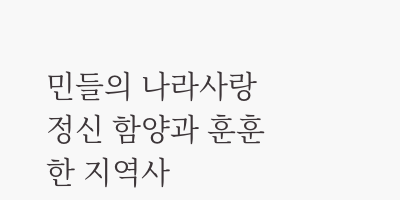민들의 나라사랑 정신 함양과 훈훈한 지역사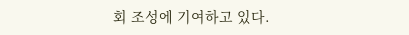회 조성에 기여하고 있다.